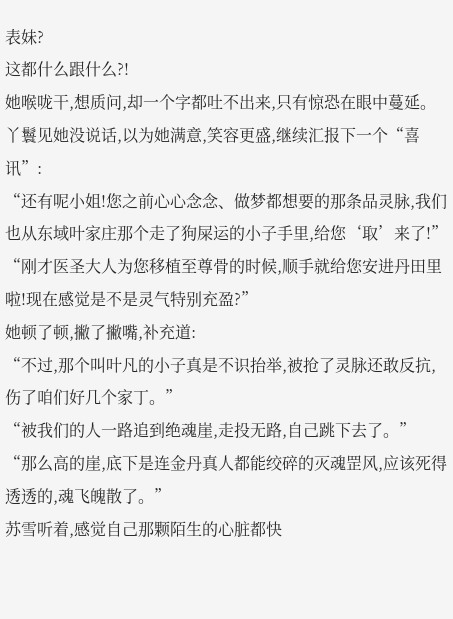表妹?
这都什么跟什么?!
她喉咙干,想质问,却一个字都吐不出来,只有惊恐在眼中蔓延。
丫鬟见她没说话,以为她满意,笑容更盛,继续汇报下一个“喜讯”:
“还有呢小姐!您之前心心念念、做梦都想要的那条品灵脉,我们也从东域叶家庄那个走了狗屎运的小子手里,给您‘取’来了!”
“刚才医圣大人为您移植至尊骨的时候,顺手就给您安进丹田里啦!现在感觉是不是灵气特别充盈?”
她顿了顿,撇了撇嘴,补充道:
“不过,那个叫叶凡的小子真是不识抬举,被抢了灵脉还敢反抗,伤了咱们好几个家丁。”
“被我们的人一路追到绝魂崖,走投无路,自己跳下去了。”
“那么高的崖,底下是连金丹真人都能绞碎的灭魂罡风,应该死得透透的,魂飞魄散了。”
苏雪听着,感觉自己那颗陌生的心脏都快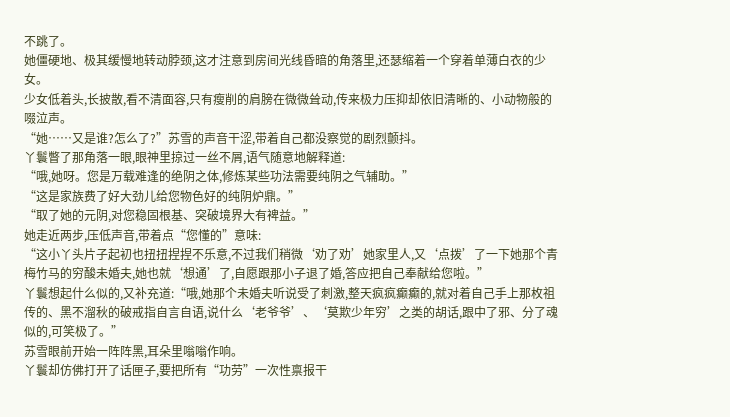不跳了。
她僵硬地、极其缓慢地转动脖颈,这才注意到房间光线昏暗的角落里,还瑟缩着一个穿着单薄白衣的少女。
少女低着头,长披散,看不清面容,只有瘦削的肩膀在微微耸动,传来极力压抑却依旧清晰的、小动物般的啜泣声。
“她……又是谁?怎么了?”苏雪的声音干涩,带着自己都没察觉的剧烈颤抖。
丫鬟瞥了那角落一眼,眼神里掠过一丝不屑,语气随意地解释道:
“哦,她呀。您是万载难逢的绝阴之体,修炼某些功法需要纯阴之气辅助。”
“这是家族费了好大劲儿给您物色好的纯阴炉鼎。”
“取了她的元阴,对您稳固根基、突破境界大有裨益。”
她走近两步,压低声音,带着点“您懂的”意味:
“这小丫头片子起初也扭扭捏捏不乐意,不过我们稍微‘劝了劝’她家里人,又‘点拨’了一下她那个青梅竹马的穷酸未婚夫,她也就‘想通’了,自愿跟那小子退了婚,答应把自己奉献给您啦。”
丫鬟想起什么似的,又补充道:“哦,她那个未婚夫听说受了刺激,整天疯疯癫癫的,就对着自己手上那枚祖传的、黑不溜秋的破戒指自言自语,说什么‘老爷爷’、‘莫欺少年穷’之类的胡话,跟中了邪、分了魂似的,可笑极了。”
苏雪眼前开始一阵阵黑,耳朵里嗡嗡作响。
丫鬟却仿佛打开了话匣子,要把所有“功劳”一次性禀报干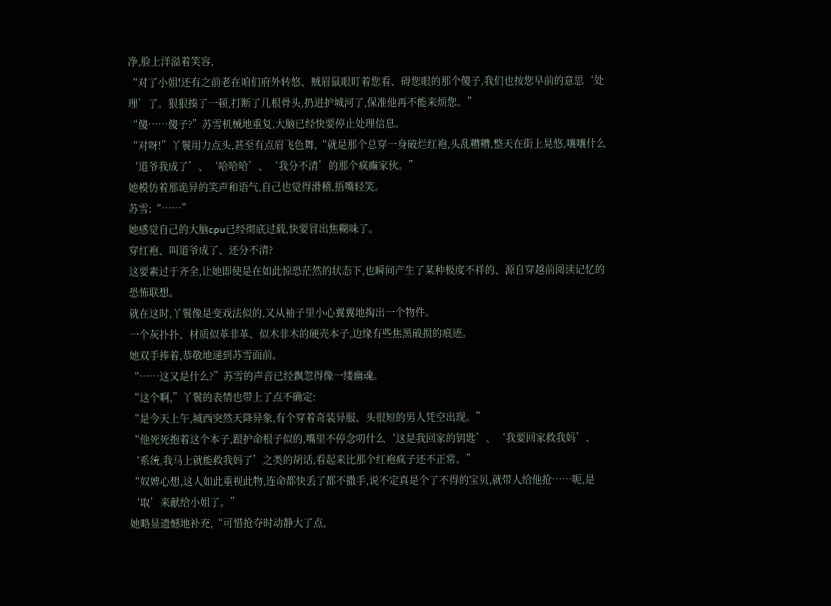净,脸上洋溢着笑容,
“对了小姐!还有之前老在咱们府外转悠、贼眉鼠眼盯着您看、碍您眼的那个傻子,我们也按您早前的意思‘处理’了。狠狠揍了一顿,打断了几根骨头,扔进护城河了,保准他再不能来烦您。”
“傻……傻子?”苏雪机械地重复,大脑已经快要停止处理信息。
“对呀!”丫鬟用力点头,甚至有点眉飞色舞,“就是那个总穿一身破烂红袍,头乱糟糟,整天在街上晃悠,嚷嚷什么‘道爷我成了’、‘哈哈哈’、‘我分不清’的那个疯癫家伙。”
她模仿着那诡异的笑声和语气,自己也觉得滑稽,捂嘴轻笑。
苏雪:“……”
她感觉自己的大脑cpu已经彻底过载,快要冒出焦糊味了。
穿红袍、叫道爷成了、还分不清?
这要素过于齐全,让她即使是在如此惊恐茫然的状态下,也瞬间产生了某种极度不祥的、源自穿越前阅读记忆的恐怖联想。
就在这时,丫鬟像是变戏法似的,又从袖子里小心翼翼地掏出一个物件。
一个灰扑扑、材质似革非革、似木非木的硬壳本子,边缘有些焦黑破损的痕迹。
她双手捧着,恭敬地递到苏雪面前。
“……这又是什么?”苏雪的声音已经飘忽得像一缕幽魂。
“这个啊,”丫鬟的表情也带上了点不确定:
“是今天上午,城西突然天降异象,有个穿着奇装异服、头很短的男人凭空出现。”
“他死死抱着这个本子,跟护命根子似的,嘴里不停念叨什么‘这是我回家的钥匙’、‘我要回家救我妈’、‘系统,我马上就能救我妈了’之类的胡话,看起来比那个红袍疯子还不正常。”
“奴婢心想,这人如此重视此物,连命都快丢了都不撒手,说不定真是个了不得的宝贝,就带人给他抢……呃,是‘取’来献给小姐了。”
她略显遗憾地补充,“可惜抢夺时动静大了点,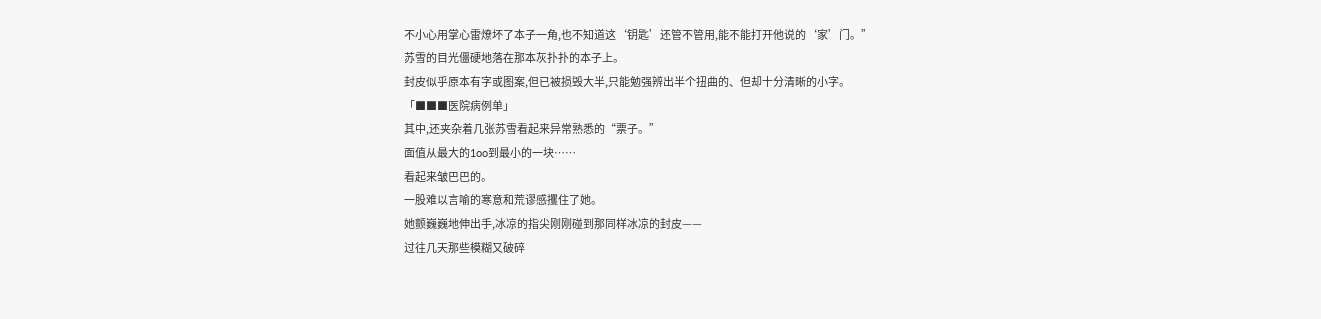不小心用掌心雷燎坏了本子一角,也不知道这‘钥匙’还管不管用,能不能打开他说的‘家’门。”
苏雪的目光僵硬地落在那本灰扑扑的本子上。
封皮似乎原本有字或图案,但已被损毁大半,只能勉强辨出半个扭曲的、但却十分清晰的小字。
「■■■医院病例单」
其中,还夹杂着几张苏雪看起来异常熟悉的“票子。”
面值从最大的1oo到最小的一块……
看起来皱巴巴的。
一股难以言喻的寒意和荒谬感攫住了她。
她颤巍巍地伸出手,冰凉的指尖刚刚碰到那同样冰凉的封皮——
过往几天那些模糊又破碎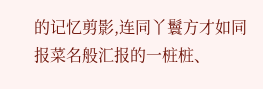的记忆剪影,连同丫鬟方才如同报菜名般汇报的一桩桩、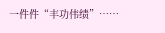一件件“丰功伟绩”……